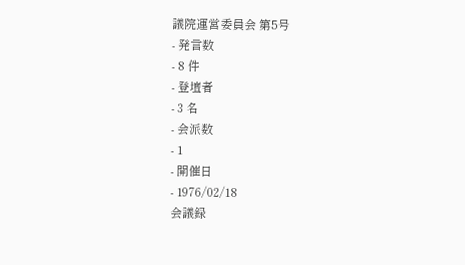議院運営委員会 第5号
- 発言数
- 8 件
- 登壇者
- 3 名
- 会派数
- 1
- 開催日
- 1976/02/18
会議録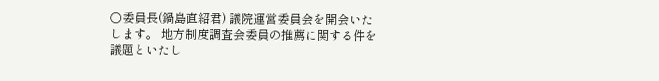○委員長(鍋島直紹君) 議院運営委員会を開会いたします。 地方制度調査会委員の推薦に関する件を議題といたし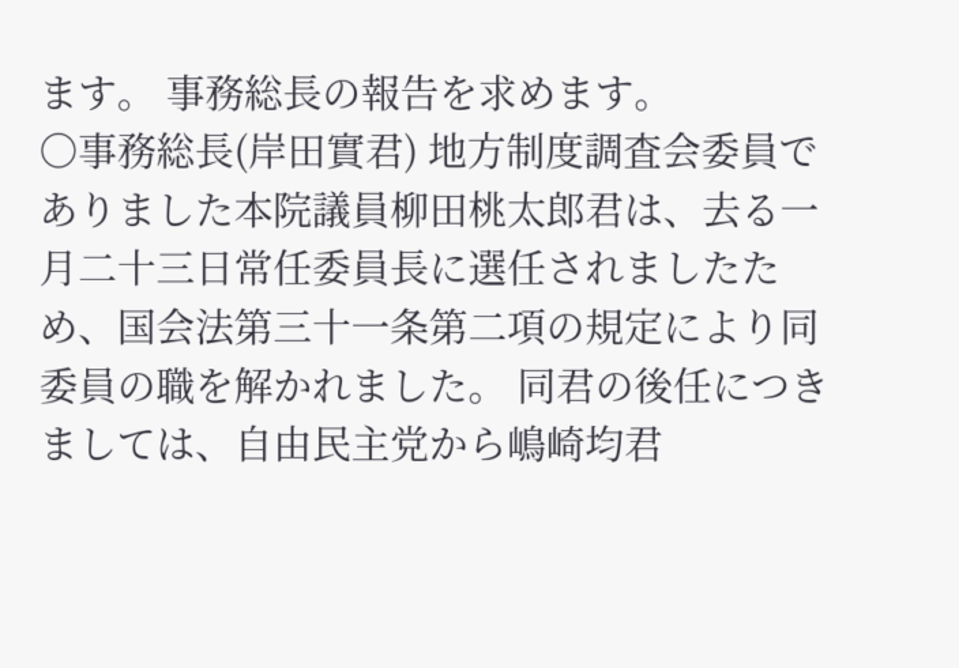ます。 事務総長の報告を求めます。
○事務総長(岸田實君) 地方制度調査会委員でありました本院議員柳田桃太郎君は、去る一月二十三日常任委員長に選任されましたため、国会法第三十一条第二項の規定により同委員の職を解かれました。 同君の後任につきましては、自由民主党から嶋崎均君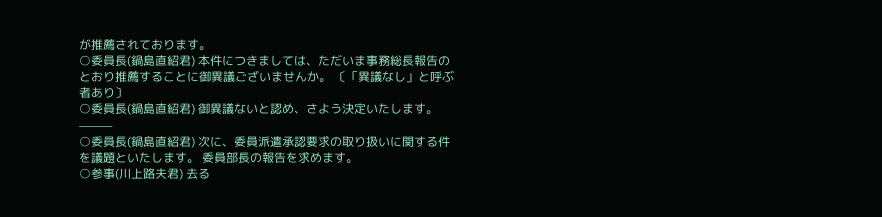が推薦されております。
○委員長(鍋島直紹君) 本件につきましては、ただいま事務総長報告のとおり推薦することに御異議ございませんか。 〔「異議なし」と呼ぶ者あり〕
○委員長(鍋島直紹君) 御異議ないと認め、さよう決定いたします。 ———
○委員長(鍋島直紹君) 次に、委員派遣承認要求の取り扱いに関する件を議題といたします。 委員部長の報告を求めます。
○参事(川上路夫君) 去る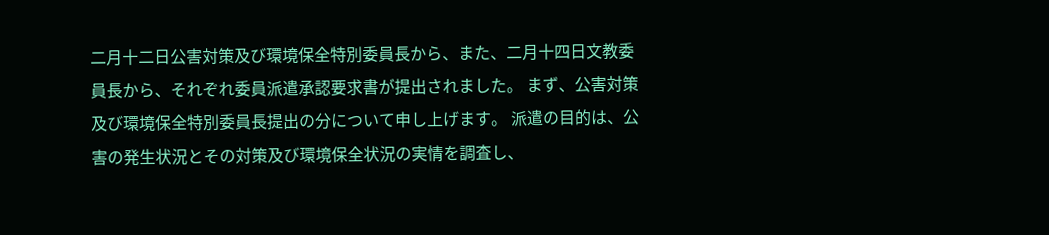二月十二日公害対策及び環境保全特別委員長から、また、二月十四日文教委員長から、それぞれ委員派遣承認要求書が提出されました。 まず、公害対策及び環境保全特別委員長提出の分について申し上げます。 派遣の目的は、公害の発生状況とその対策及び環境保全状況の実情を調査し、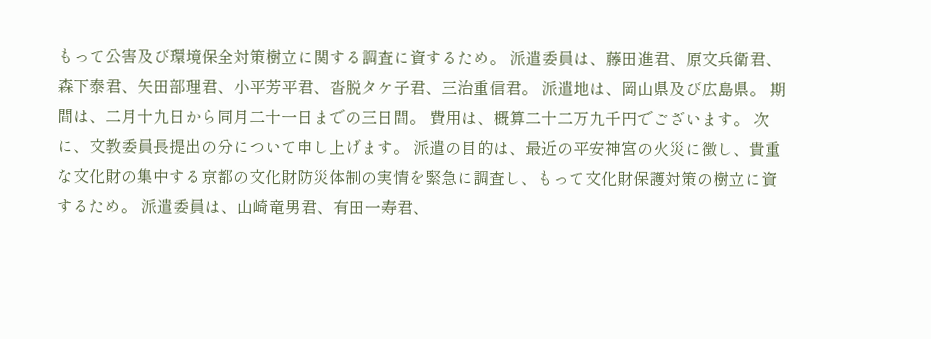もって公害及び環境保全対策樹立に関する調査に資するため。 派遣委員は、藤田進君、原文兵衛君、森下泰君、矢田部理君、小平芳平君、沓脱タケ子君、三治重信君。 派遣地は、岡山県及び広島県。 期間は、二月十九日から同月二十一日までの三日間。 費用は、概算二十二万九千円でございます。 次に、文教委員長提出の分について申し上げます。 派遣の目的は、最近の平安神宮の火災に徴し、貴重な文化財の集中する京都の文化財防災体制の実情を緊急に調査し、もって文化財保護対策の樹立に資するため。 派遣委員は、山崎竜男君、有田一寿君、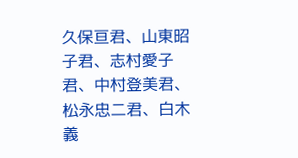久保亘君、山東昭子君、志村愛子君、中村登美君、松永忠二君、白木義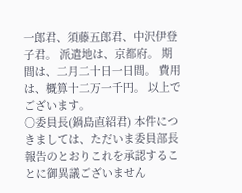一郎君、須藤五郎君、中沢伊登子君。 派遣地は、京都府。 期間は、二月二十日一日間。 費用は、概算十二万一千円。 以上でございます。
○委員長(鍋島直紹君) 本件につきましては、ただいま委員部長報告のとおりこれを承認することに御異議ございません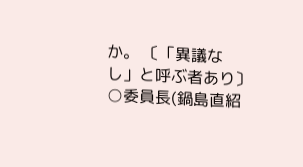か。 〔「異議なし」と呼ぶ者あり〕
○委員長(鍋島直紹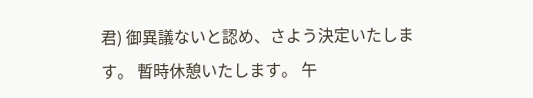君) 御異議ないと認め、さよう決定いたします。 暫時休憩いたします。 午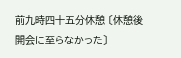前九時四十五分休憩 〔休憩後開会に至らなかった〕